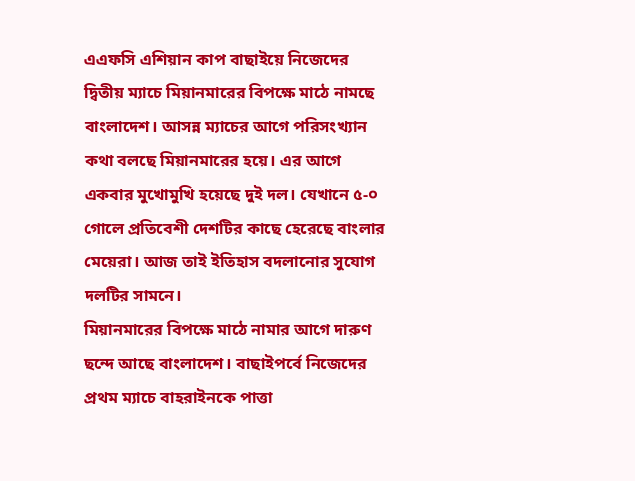এএফসি এশিয়ান কাপ বাছাইয়ে নিজেদের দ্বিতীয় ম্যাচে মিয়ানমারের বিপক্ষে মাঠে নামছে বাংলাদেশ। আসন্ন ম্যাচের আগে পরিসংখ্যান কথা বলছে মিয়ানমারের হয়ে। এর আগে একবার মুখোমুখি হয়েছে দুই দল। যেখানে ৫-০ গোলে প্রতিবেশী দেশটির কাছে হেরেছে বাংলার মেয়েরা। আজ তাই ইতিহাস বদলানোর সুযোগ দলটির সামনে।
মিয়ানমারের বিপক্ষে মাঠে নামার আগে দারুণ ছন্দে আছে বাংলাদেশ। বাছাইপর্বে নিজেদের প্রথম ম্যাচে বাহরাইনকে পাত্তা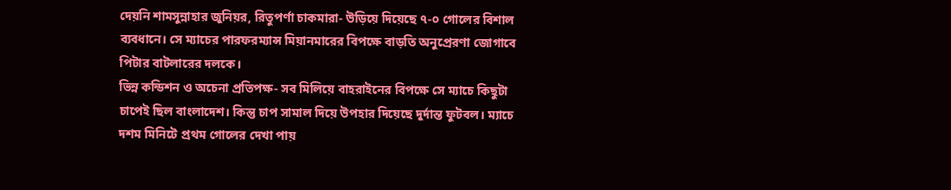দেয়নি শামসুন্নাহার জুনিয়র, রিতুপর্ণা চাকমারা- উড়িয়ে দিয়েছে ৭-০ গোলের বিশাল ব্যবধানে। সে ম্যাচের পারফরম্যান্স মিয়ানমারের বিপক্ষে বাড়তি অনুপ্রেরণা জোগাবে পিটার বাটলারের দলকে।
ভিন্ন কন্ডিশন ও অচেনা প্রতিপক্ষ- সব মিলিয়ে বাহরাইনের বিপক্ষে সে ম্যাচে কিছুটা চাপেই ছিল বাংলাদেশ। কিন্তু চাপ সামাল দিয়ে উপহার দিয়েছে দুর্দান্ত ফুটবল। ম্যাচে দশম মিনিটে প্রথম গোলের দেখা পায়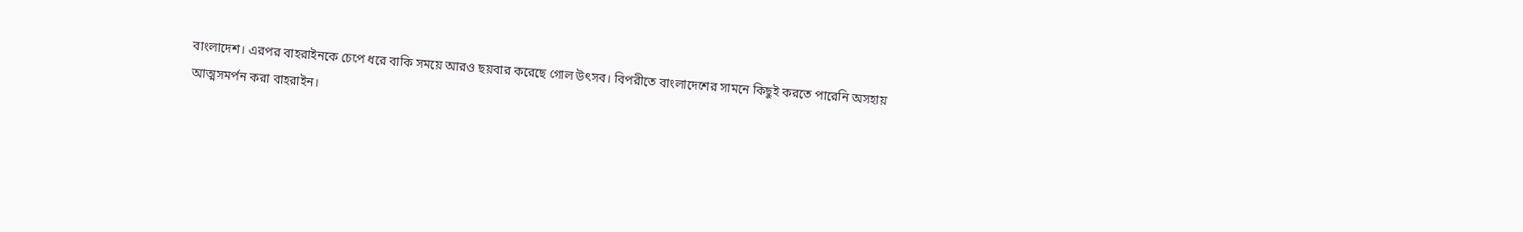বাংলাদেশ। এরপর বাহরাইনকে চেপে ধরে বাকি সময়ে আরও ছয়বার করেছে গোল উৎসব। বিপরীতে বাংলাদেশের সামনে কিছুই করতে পারেনি অসহায় আত্মসমর্পন করা বাহরাইন।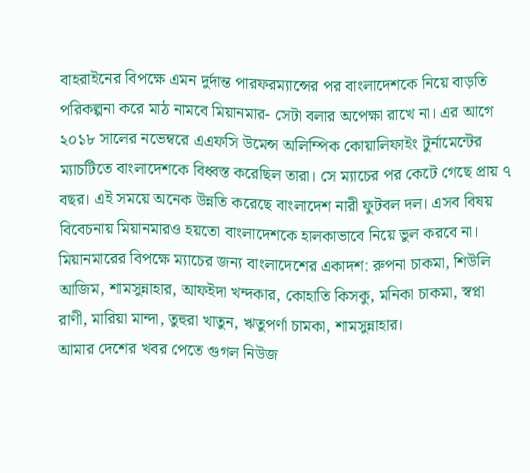বাহরাইনের বিপক্ষে এমন দুর্দান্ত পারফরম্যান্সের পর বাংলাদেশকে নিয়ে বাড়তি পরিকল্পনা করে মাঠ নামবে মিয়ানমার- সেটা বলার অপেক্ষা রাখে না। এর আগে ২০১৮ সালের নভেম্বরে এএফসি উমেন্স অলিম্পিক কোয়ালিফাইং টুর্নামেন্টের ম্যাচটিতে বাংলাদেশকে বিধ্বস্ত করেছিল তারা। সে ম্যাচের পর কেটে গেছে প্রায় ৭ বছর। এই সময়ে অনেক উন্নতি করেছে বাংলাদেশ নারী ফুটবল দল। এসব বিষয় বিবেচনায় মিয়ানমারও হয়তো বাংলাদেশকে হালকাভাবে নিয়ে ভুল করবে না।
মিয়ানমারের বিপক্ষে ম্যাচের জন্য বাংলাদেশের একাদশ: রুপনা চাকমা, শিউলি আজিম, শামসুন্নাহার, আফইদা খন্দকার, কোহাতি কিসকু, মনিকা চাকমা, স্বপ্না রাণী, মারিয়া মান্দা, তুহুরা খাতুন, ঋতুপর্ণা চামকা, শামসুন্নাহার।
আমার দেশের খবর পেতে গুগল নিউজ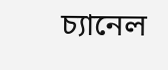চ্যানেল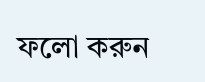ফলো করুন